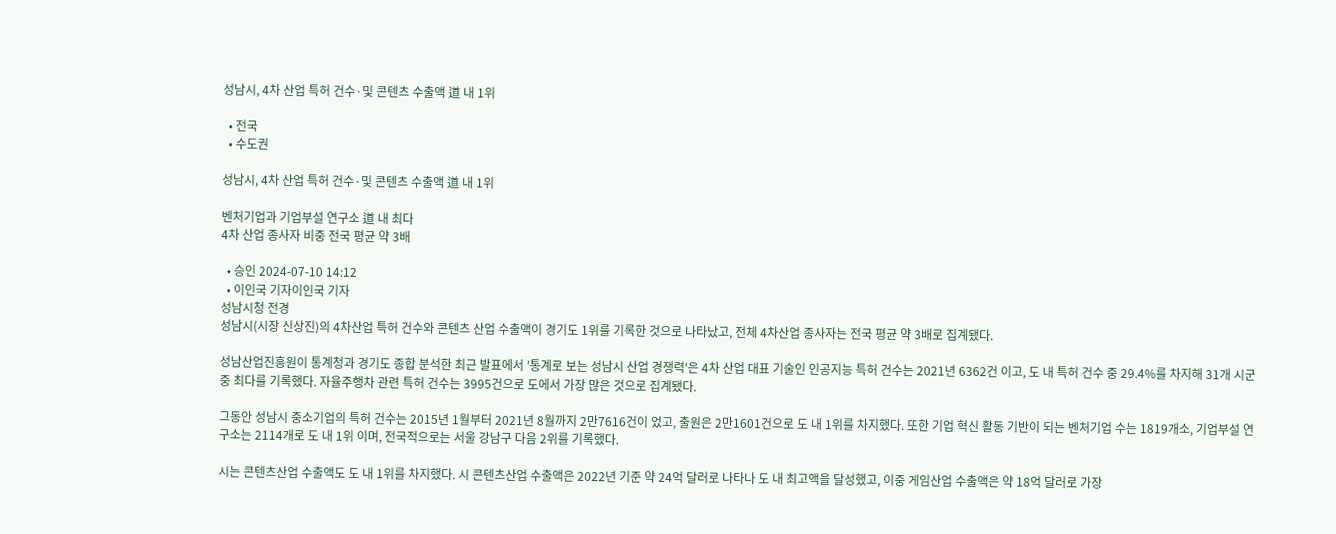성남시, 4차 산업 특허 건수·및 콘텐츠 수출액 道 내 1위

  • 전국
  • 수도권

성남시, 4차 산업 특허 건수·및 콘텐츠 수출액 道 내 1위

벤처기업과 기업부설 연구소 道 내 최다
4차 산업 종사자 비중 전국 평균 약 3배

  • 승인 2024-07-10 14:12
  • 이인국 기자이인국 기자
성남시청 전경
성남시(시장 신상진)의 4차산업 특허 건수와 콘텐츠 산업 수출액이 경기도 1위를 기록한 것으로 나타났고, 전체 4차산업 종사자는 전국 평균 약 3배로 집계됐다.

성남산업진흥원이 통계청과 경기도 종합 분석한 최근 발표에서 '통계로 보는 성남시 산업 경쟁력'은 4차 산업 대표 기술인 인공지능 특허 건수는 2021년 6362건 이고, 도 내 특허 건수 중 29.4%를 차지해 31개 시군 중 최다를 기록했다. 자율주행차 관련 특허 건수는 3995건으로 도에서 가장 많은 것으로 집계됐다.

그동안 성남시 중소기업의 특허 건수는 2015년 1월부터 2021년 8월까지 2만7616건이 었고, 출원은 2만1601건으로 도 내 1위를 차지했다. 또한 기업 혁신 활동 기반이 되는 벤처기업 수는 1819개소, 기업부설 연구소는 2114개로 도 내 1위 이며, 전국적으로는 서울 강남구 다음 2위를 기록했다.

시는 콘텐츠산업 수출액도 도 내 1위를 차지했다. 시 콘텐츠산업 수출액은 2022년 기준 약 24억 달러로 나타나 도 내 최고액을 달성했고, 이중 게임산업 수출액은 약 18억 달러로 가장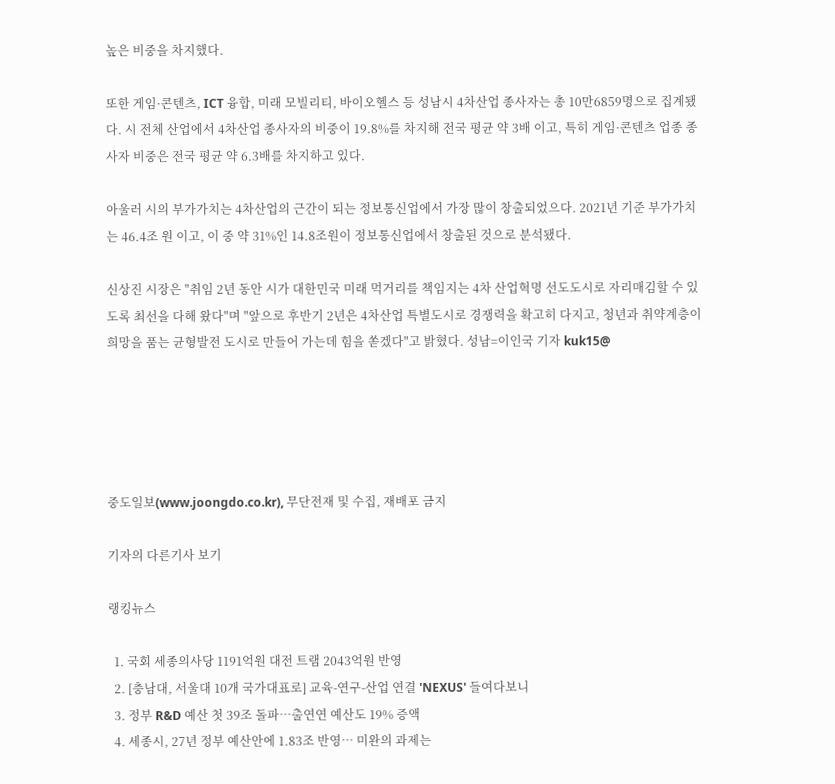높은 비중을 차지했다.

또한 게임·콘텐츠, ICT 융합, 미래 모빌리티, 바이오헬스 등 성남시 4차산업 종사자는 총 10만6859명으로 집계됐다. 시 전체 산업에서 4차산업 종사자의 비중이 19.8%를 차지해 전국 평균 약 3배 이고, 특히 게임·콘텐츠 업종 종사자 비중은 전국 평균 약 6.3배를 차지하고 있다.

아울러 시의 부가가치는 4차산업의 근간이 되는 정보통신업에서 가장 많이 창출되었으다. 2021년 기준 부가가치는 46.4조 원 이고, 이 중 약 31%인 14.8조원이 정보통신업에서 창출된 것으로 분석됐다.

신상진 시장은 "취임 2년 동안 시가 대한민국 미래 먹거리를 책임지는 4차 산업혁명 선도도시로 자리매김할 수 있도록 최선을 다해 왔다"며 "앞으로 후반기 2년은 4차산업 특별도시로 경쟁력을 확고히 다지고, 청년과 취약계층이 희망을 품는 균형발전 도시로 만들어 가는데 힘을 쏟겠다"고 밝혔다. 성남=이인국 기자 kuk15@





중도일보(www.joongdo.co.kr), 무단전재 및 수집, 재배포 금지

기자의 다른기사 보기

랭킹뉴스

  1. 국회 세종의사당 1191억원 대전 트램 2043억원 반영
  2. [충남대, 서울대 10개 국가대표로] 교육-연구-산업 연결 'NEXUS' 들여다보니
  3. 정부 R&D 예산 첫 39조 돌파…출연연 예산도 19% 증액
  4. 세종시, 27년 정부 예산안에 1.83조 반영… 미완의 과제는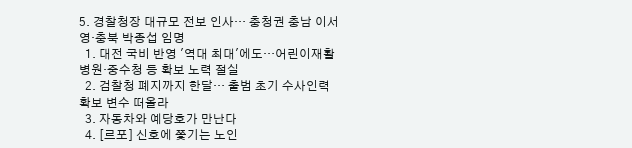5. 경찰청장 대규모 전보 인사… 충청권 충남 이서영·충북 박종섭 임명
  1. 대전 국비 반영 '역대 최대'에도…어린이재활병원·중수청 등 확보 노력 절실
  2. 검찰청 폐지까지 한달… 출범 초기 수사인력 확보 변수 떠올라
  3. 자동차와 예당호가 만난다
  4. [르포] 신호에 쫓기는 노인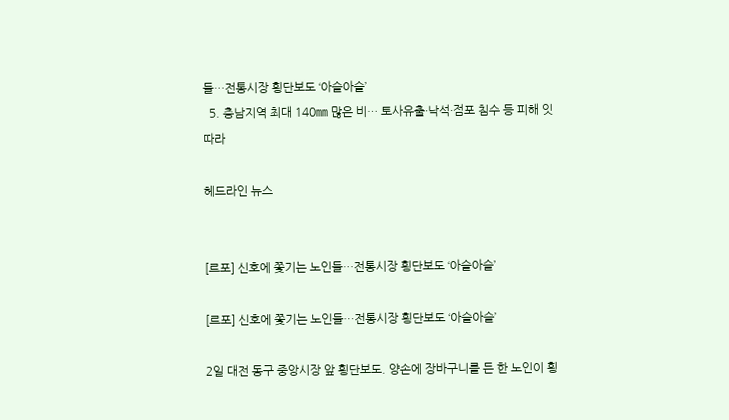들…전통시장 횡단보도 ‘아슬아슬’
  5. 충남지역 최대 140㎜ 많은 비… 토사유출·낙석·점포 침수 등 피해 잇따라

헤드라인 뉴스


[르포] 신호에 쫓기는 노인들…전통시장 횡단보도 ‘아슬아슬’

[르포] 신호에 쫓기는 노인들…전통시장 횡단보도 ‘아슬아슬’

2일 대전 동구 중앙시장 앞 횡단보도. 양손에 장바구니를 든 한 노인이 횡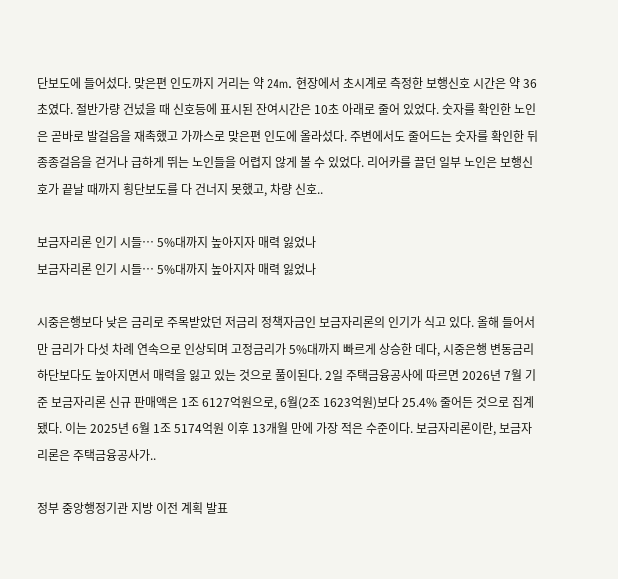단보도에 들어섰다. 맞은편 인도까지 거리는 약 24m. 현장에서 초시계로 측정한 보행신호 시간은 약 36초였다. 절반가량 건넜을 때 신호등에 표시된 잔여시간은 10초 아래로 줄어 있었다. 숫자를 확인한 노인은 곧바로 발걸음을 재촉했고 가까스로 맞은편 인도에 올라섰다. 주변에서도 줄어드는 숫자를 확인한 뒤 종종걸음을 걷거나 급하게 뛰는 노인들을 어렵지 않게 볼 수 있었다. 리어카를 끌던 일부 노인은 보행신호가 끝날 때까지 횡단보도를 다 건너지 못했고, 차량 신호..

보금자리론 인기 시들… 5%대까지 높아지자 매력 잃었나
보금자리론 인기 시들… 5%대까지 높아지자 매력 잃었나

시중은행보다 낮은 금리로 주목받았던 저금리 정책자금인 보금자리론의 인기가 식고 있다. 올해 들어서만 금리가 다섯 차례 연속으로 인상되며 고정금리가 5%대까지 빠르게 상승한 데다, 시중은행 변동금리 하단보다도 높아지면서 매력을 잃고 있는 것으로 풀이된다. 2일 주택금융공사에 따르면 2026년 7월 기준 보금자리론 신규 판매액은 1조 6127억원으로, 6월(2조 1623억원)보다 25.4% 줄어든 것으로 집계됐다. 이는 2025년 6월 1조 5174억원 이후 13개월 만에 가장 적은 수준이다. 보금자리론이란, 보금자리론은 주택금융공사가..

정부 중앙행정기관 지방 이전 계획 발표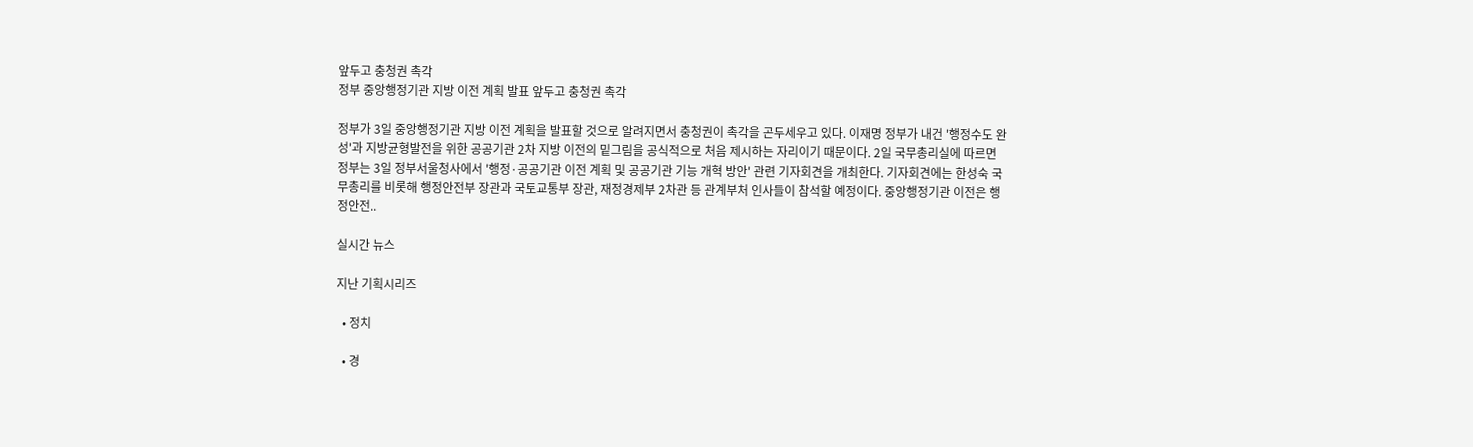앞두고 충청권 촉각
정부 중앙행정기관 지방 이전 계획 발표 앞두고 충청권 촉각

정부가 3일 중앙행정기관 지방 이전 계획을 발표할 것으로 알려지면서 충청권이 촉각을 곤두세우고 있다. 이재명 정부가 내건 '행정수도 완성'과 지방균형발전을 위한 공공기관 2차 지방 이전의 밑그림을 공식적으로 처음 제시하는 자리이기 때문이다. 2일 국무총리실에 따르면 정부는 3일 정부서울청사에서 '행정·공공기관 이전 계획 및 공공기관 기능 개혁 방안' 관련 기자회견을 개최한다. 기자회견에는 한성숙 국무총리를 비롯해 행정안전부 장관과 국토교통부 장관, 재정경제부 2차관 등 관계부처 인사들이 참석할 예정이다. 중앙행정기관 이전은 행정안전..

실시간 뉴스

지난 기획시리즈

  • 정치

  • 경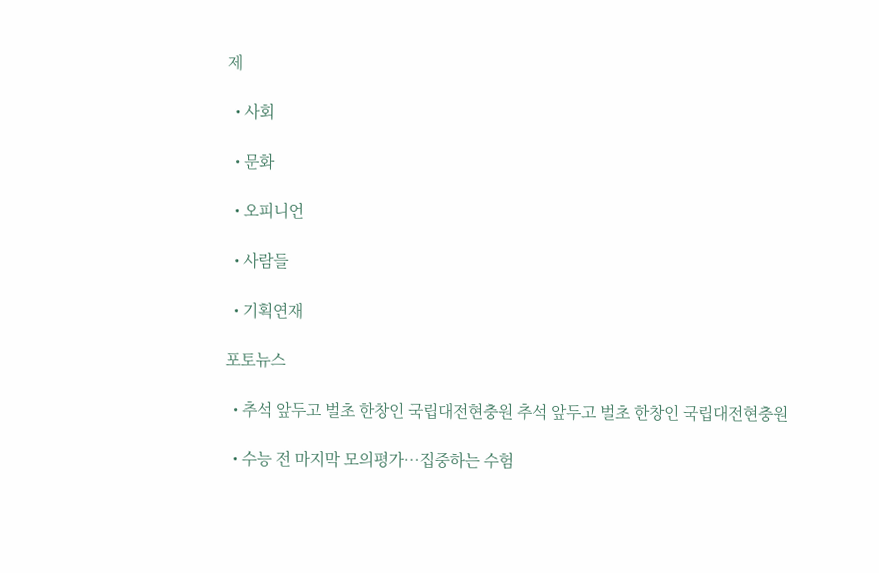제

  • 사회

  • 문화

  • 오피니언

  • 사람들

  • 기획연재

포토뉴스

  • 추석 앞두고 벌초 한창인 국립대전현충원 추석 앞두고 벌초 한창인 국립대전현충원

  • 수능 전 마지막 모의평가…집중하는 수험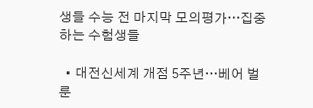생들 수능 전 마지막 모의평가…집중하는 수험생들

  • 대전신세계 개점 5주년…베어 벌룬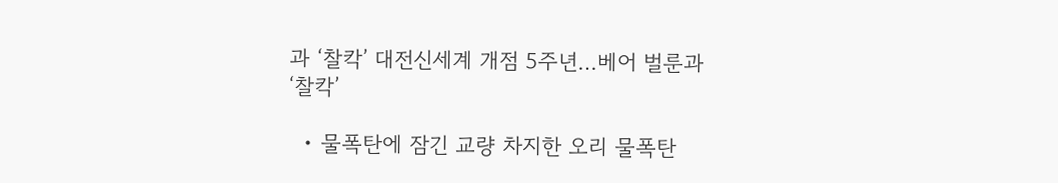과 ‘찰칵’ 대전신세계 개점 5주년…베어 벌룬과 ‘찰칵’

  • 물폭탄에 잠긴 교량 차지한 오리 물폭탄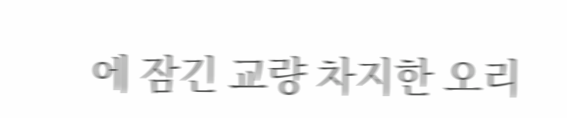에 잠긴 교량 차지한 오리